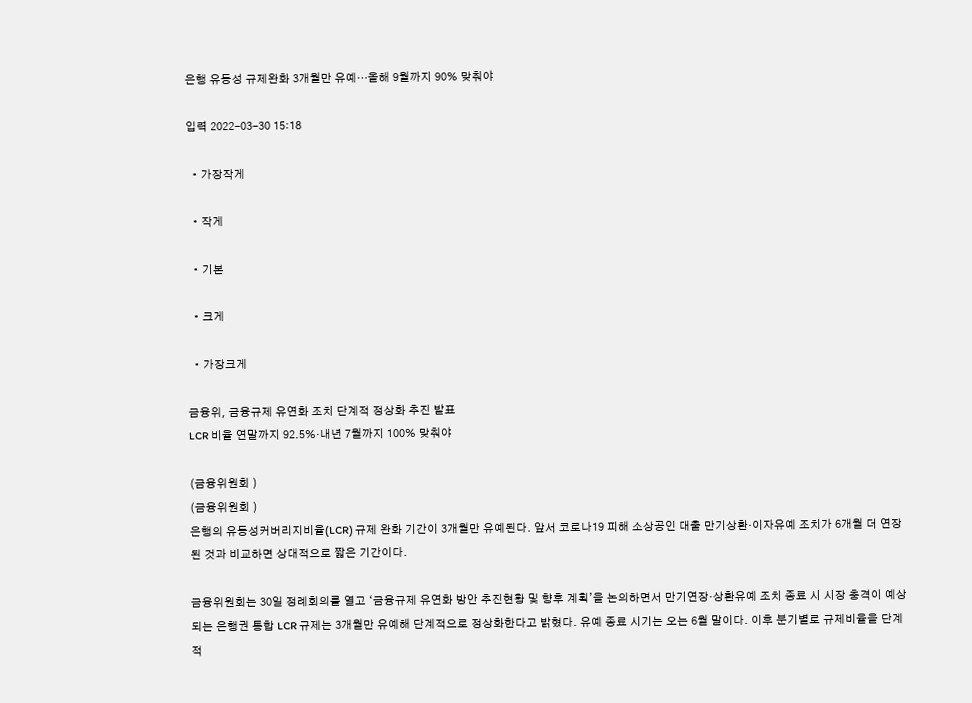은행 유동성 규제완화 3개월만 유예…올해 9월까지 90% 맞춰야

입력 2022-03-30 15:18

  • 가장작게

  • 작게

  • 기본

  • 크게

  • 가장크게

금융위, 금융규제 유연화 조치 단계적 정상화 추진 발표
LCR 비율 연말까지 92.5%·내년 7월까지 100% 맞춰야

(금융위원회 )
(금융위원회 )
은행의 유동성커버리지비율(LCR) 규제 완화 기간이 3개월만 유예된다. 앞서 코로나19 피해 소상공인 대출 만기상환·이자유예 조치가 6개월 더 연장된 것과 비교하면 상대적으로 짧은 기간이다.

금융위원회는 30일 정례회의를 열고 ‘금융규제 유연화 방안 추진현황 및 향후 계획’을 논의하면서 만기연장·상환유예 조치 종료 시 시장 충격이 예상되는 은행권 통합 LCR 규제는 3개월만 유예해 단계적으로 정상화한다고 밝혔다. 유예 종료 시기는 오는 6월 말이다. 이후 분기별로 규제비율을 단계적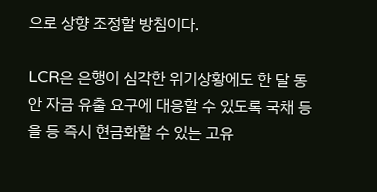으로 상향 조정할 방침이다.

LCR은 은행이 심각한 위기상황에도 한 달 동안 자금 유출 요구에 대응할 수 있도록 국채 등을 등 즉시 현금화할 수 있는 고유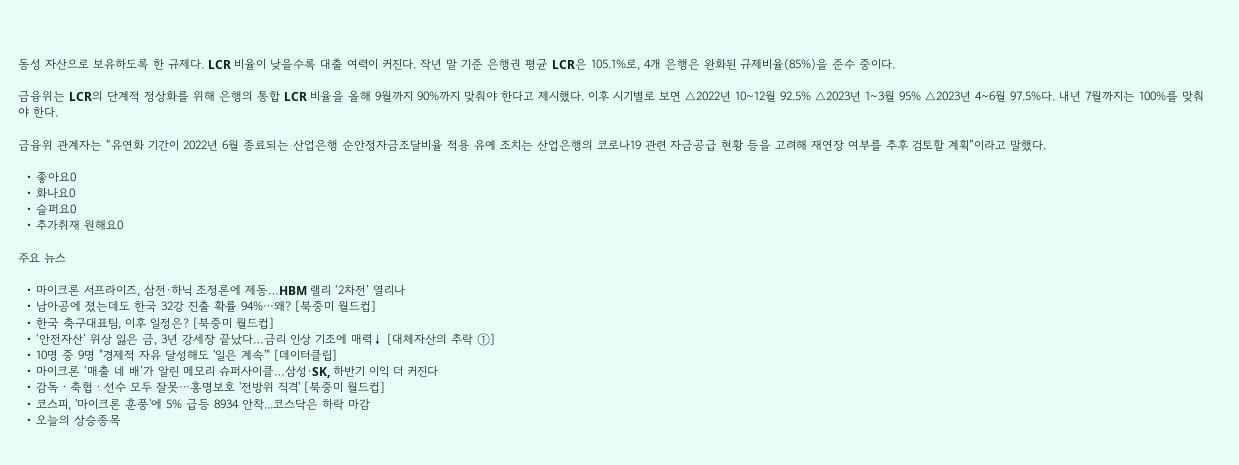동성 자산으로 보유하도록 한 규제다. LCR 비율이 낮을수록 대출 여력이 커진다. 작년 말 기준 은행권 평균 LCR은 105.1%로, 4개 은행은 완화된 규제비율(85%)을 준수 중이다.

금융위는 LCR의 단계적 정상화를 위해 은행의 통합 LCR 비율을 올해 9월까지 90%까지 맞춰야 한다고 제시했다. 이후 시기별로 보면 △2022년 10~12월 92.5% △2023년 1~3월 95% △2023년 4~6월 97.5%다. 내년 7월까지는 100%를 맞춰야 한다.

금융위 관계자는 “유연화 기간이 2022년 6월 종료되는 산업은행 순안정자금조달비율 적용 유예 조치는 산업은행의 코로나19 관련 자금공급 현황 등을 고려해 재연장 여부를 추후 검토할 계획”이라고 말했다.

  • 좋아요0
  • 화나요0
  • 슬퍼요0
  • 추가취재 원해요0

주요 뉴스

  • 마이크론 서프라이즈, 삼전·하닉 조정론에 제동…HBM 랠리 ‘2차전’ 열리나
  • 남아공에 졌는데도 한국 32강 진출 확률 94%⋯왜? [북중미 월드컵]
  • 한국 축구대표팀, 이후 일정은? [북중미 월드컵]
  • ‘안전자산’ 위상 잃은 금, 3년 강세장 끝났다…금리 인상 기조에 매력↓ [대체자산의 추락 ①]
  • 10명 중 9명 "경제적 자유 달성해도 '일은 계속'" [데이터클립]
  • 마이크론 ‘매출 네 배’가 알린 메모리 슈퍼사이클…삼성·SK, 하반기 이익 더 커진다
  • 감독ㆍ축협ㆍ선수 모두 잘못⋯홍명보호 '전방위 직격' [북중미 월드컵]
  • 코스피, '마이크론 훈풍'에 5% 급등 8934 안착...코스닥은 하락 마감
  • 오늘의 상승종목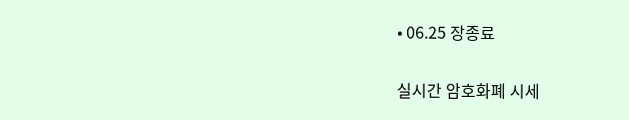• 06.25 장종료

실시간 암호화폐 시세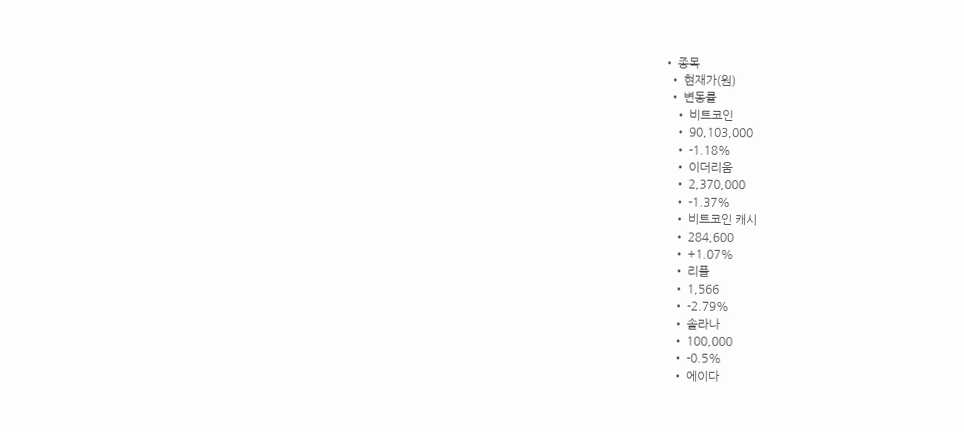• 종목
  • 현재가(원)
  • 변동률
    • 비트코인
    • 90,103,000
    • -1.18%
    • 이더리움
    • 2,370,000
    • -1.37%
    • 비트코인 캐시
    • 284,600
    • +1.07%
    • 리플
    • 1,566
    • -2.79%
    • 솔라나
    • 100,000
    • -0.5%
    • 에이다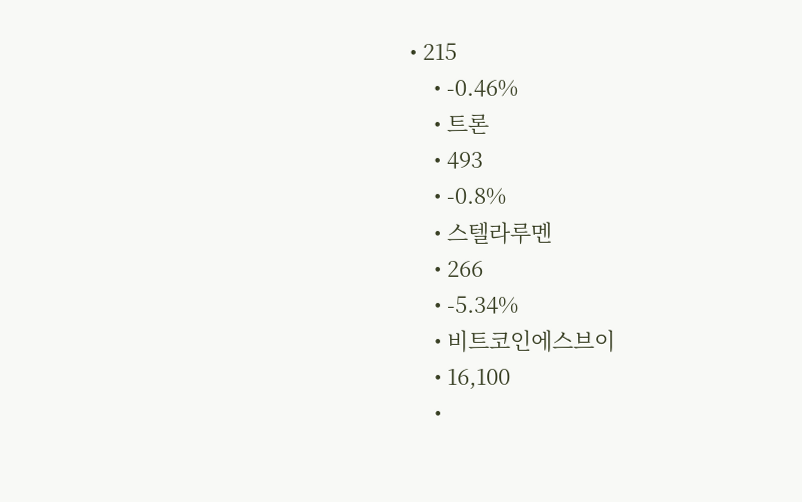• 215
    • -0.46%
    • 트론
    • 493
    • -0.8%
    • 스텔라루멘
    • 266
    • -5.34%
    • 비트코인에스브이
    • 16,100
    •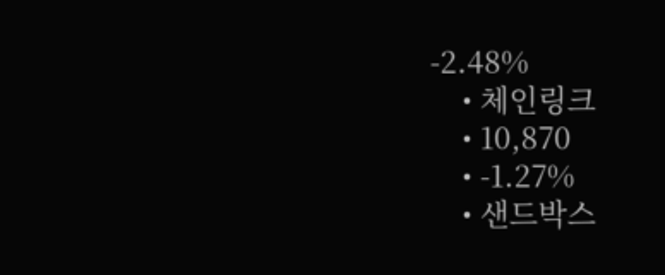-2.48%
    • 체인링크
    • 10,870
    • -1.27%
    • 샌드박스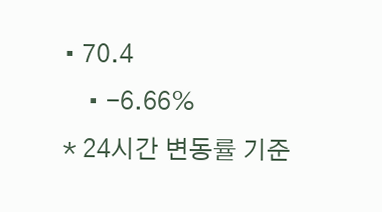• 70.4
    • -6.66%
* 24시간 변동률 기준